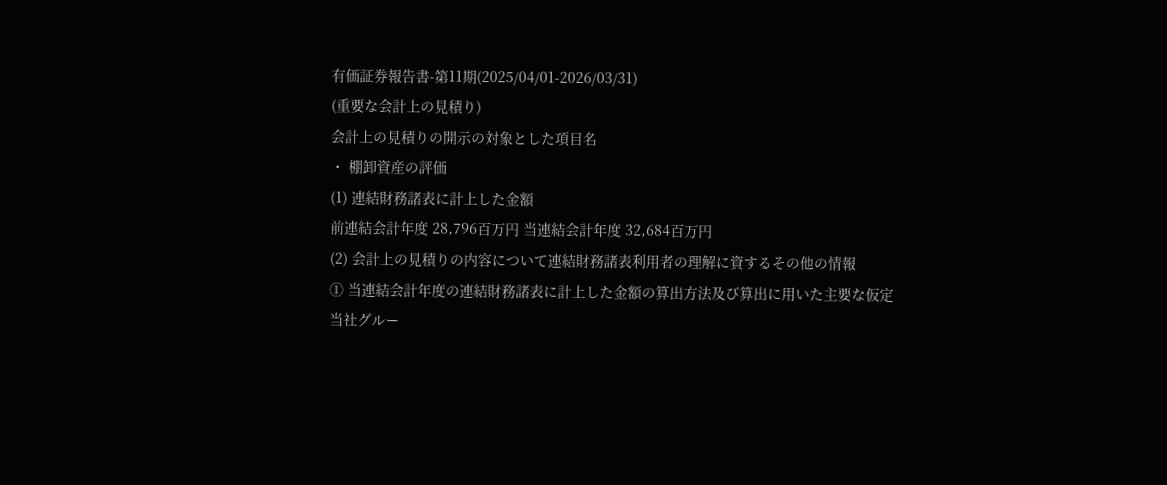有価証券報告書-第11期(2025/04/01-2026/03/31)
(重要な会計上の見積り)
会計上の見積りの開示の対象とした項目名
・ 棚卸資産の評価
(1) 連結財務諸表に計上した金額
前連結会計年度 28,796百万円 当連結会計年度 32,684百万円
(2) 会計上の見積りの内容について連結財務諸表利用者の理解に資するその他の情報
① 当連結会計年度の連結財務諸表に計上した金額の算出方法及び算出に用いた主要な仮定
当社グルー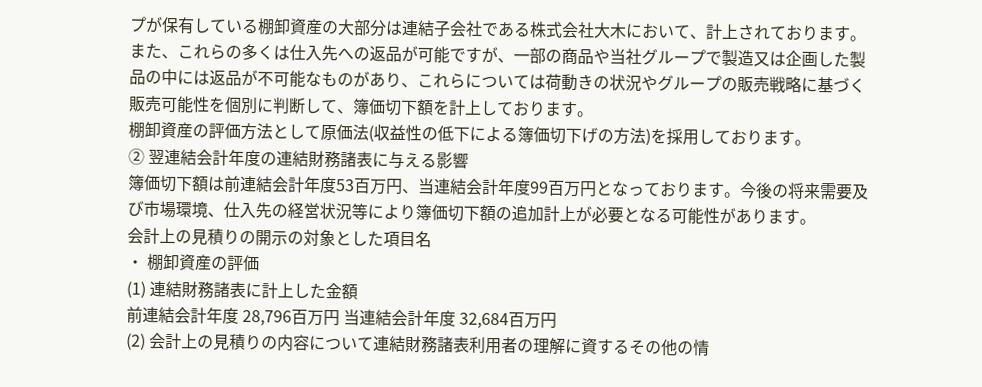プが保有している棚卸資産の大部分は連結子会社である株式会社大木において、計上されております。また、これらの多くは仕入先への返品が可能ですが、一部の商品や当社グループで製造又は企画した製品の中には返品が不可能なものがあり、これらについては荷動きの状況やグループの販売戦略に基づく販売可能性を個別に判断して、簿価切下額を計上しております。
棚卸資産の評価方法として原価法(収益性の低下による簿価切下げの方法)を採用しております。
② 翌連結会計年度の連結財務諸表に与える影響
簿価切下額は前連結会計年度53百万円、当連結会計年度99百万円となっております。今後の将来需要及び市場環境、仕入先の経営状況等により簿価切下額の追加計上が必要となる可能性があります。
会計上の見積りの開示の対象とした項目名
・ 棚卸資産の評価
(1) 連結財務諸表に計上した金額
前連結会計年度 28,796百万円 当連結会計年度 32,684百万円
(2) 会計上の見積りの内容について連結財務諸表利用者の理解に資するその他の情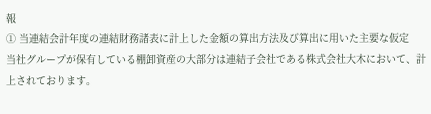報
① 当連結会計年度の連結財務諸表に計上した金額の算出方法及び算出に用いた主要な仮定
当社グループが保有している棚卸資産の大部分は連結子会社である株式会社大木において、計上されております。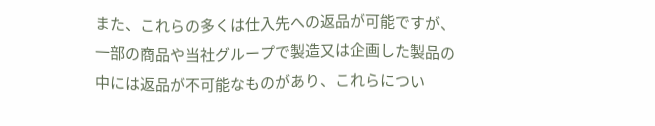また、これらの多くは仕入先への返品が可能ですが、一部の商品や当社グループで製造又は企画した製品の中には返品が不可能なものがあり、これらについ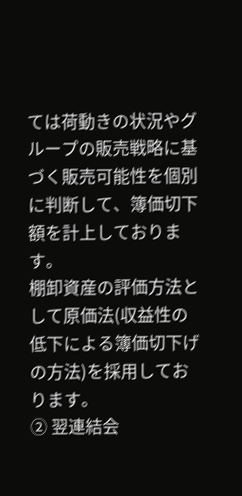ては荷動きの状況やグループの販売戦略に基づく販売可能性を個別に判断して、簿価切下額を計上しております。
棚卸資産の評価方法として原価法(収益性の低下による簿価切下げの方法)を採用しております。
② 翌連結会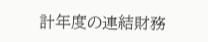計年度の連結財務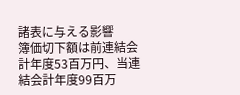諸表に与える影響
簿価切下額は前連結会計年度53百万円、当連結会計年度99百万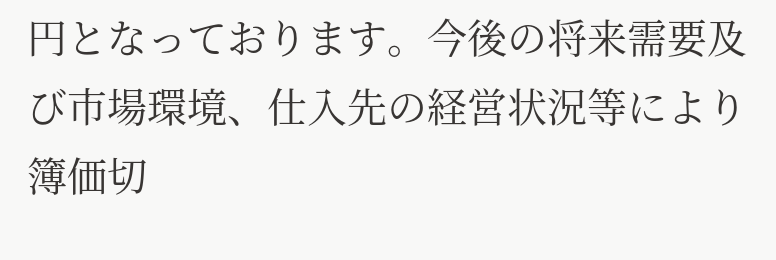円となっております。今後の将来需要及び市場環境、仕入先の経営状況等により簿価切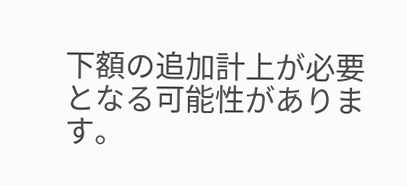下額の追加計上が必要となる可能性があります。